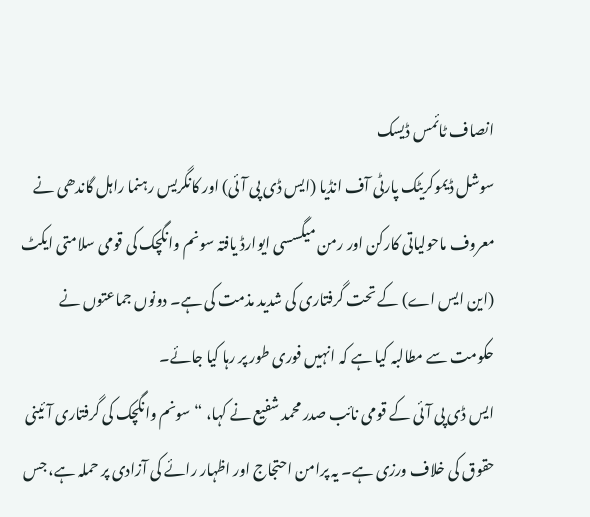انصاف ٹائمس ڈیسک
سوشل ڈیموکریٹک پارٹی آف انڈیا (ایس ڈی پی آئی) اور کانگریس رہنما راہل گاندھی نے معروف ماحولیاتی کارکن اور رمن میگسسی ایوارڈ یافتہ سونم وانگچک کی قومی سلامتی ایکٹ (این ایس اے) کے تحت گرفتاری کی شدید مذمت کی ہے۔ دونوں جماعتوں نے حکومت سے مطالبہ کیا ہے کہ انہیں فوری طور پر رہا کیا جائے۔
ایس ڈی پی آئی کے قومی نائب صدر محمد شفیع نے کہا، “سونم وانگچک کی گرفتاری آئینی حقوق کی خلاف ورزی ہے۔ یہ پرامن احتجاج اور اظہار رائے کی آزادی پر حملہ ہے، جس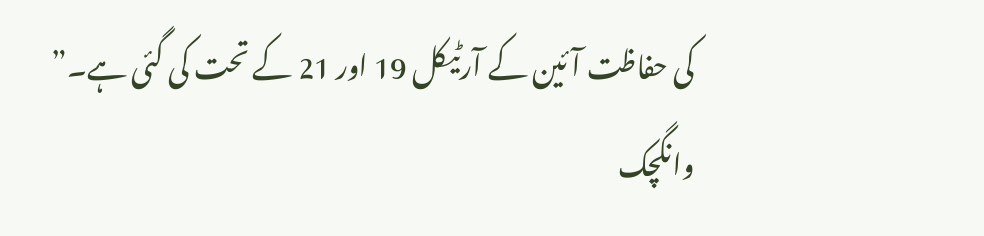کی حفاظت آئین کے آرٹیکل 19 اور 21 کے تحت کی گئی ہے۔”
وانگچک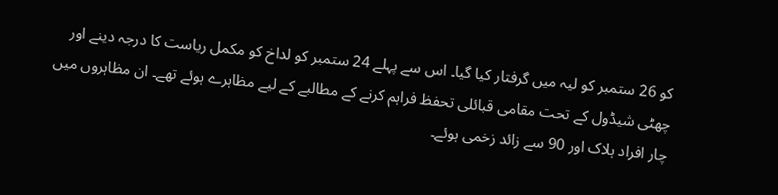کو 26 ستمبر کو لیہ میں گرفتار کیا گیا۔ اس سے پہلے 24 ستمبر کو لداخ کو مکمل ریاست کا درجہ دینے اور چھٹی شیڈول کے تحت مقامی قبائلی تحفظ فراہم کرنے کے مطالبے کے لیے مظاہرے ہوئے تھے۔ ان مظاہروں میں چار افراد ہلاک اور 90 سے زائد زخمی ہوئے۔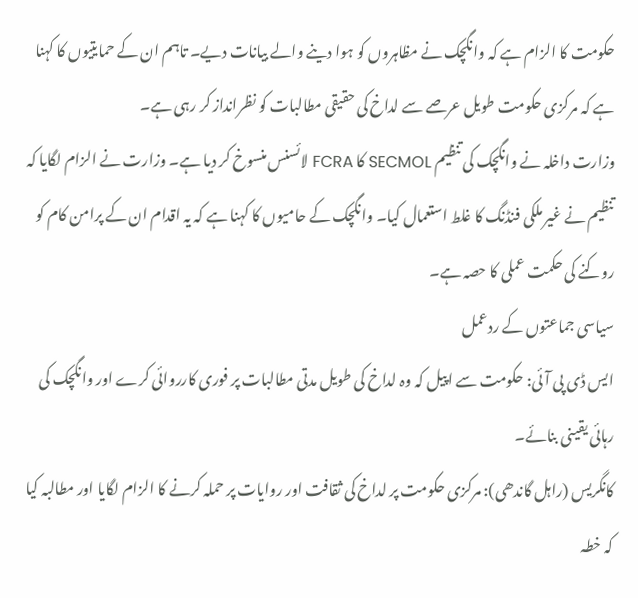حکومت کا الزام ہے کہ وانگچک نے مظاہروں کو ہوا دینے والے بیانات دیے۔ تاہم ان کے حمایتیوں کا کہنا ہے کہ مرکزی حکومت طویل عرصے سے لداخ کی حقیقی مطالبات کو نظرانداز کر رہی ہے۔
وزارت داخلہ نے وانگچک کی تنظیم SECMOL کا FCRA لائسنس منسوخ کر دیا ہے۔ وزارت نے الزام لگایا کہ تنظیم نے غیر ملکی فنڈنگ کا غلط استعمال کیا۔ وانگچک کے حامیوں کا کہنا ہے کہ یہ اقدام ان کے پرامن کام کو روکنے کی حکمت عملی کا حصہ ہے۔
سیاسی جماعتوں کے ردعمل
ایس ڈی پی آئی: حکومت سے اپیل کہ وہ لداخ کی طویل مدتی مطالبات پر فوری کارروائی کرے اور وانگچک کی رہائی یقینی بنائے۔
کانگریس (راہل گاندھی): مرکزی حکومت پر لداخ کی ثقافت اور روایات پر حملہ کرنے کا الزام لگایا اور مطالبہ کیا کہ خطہ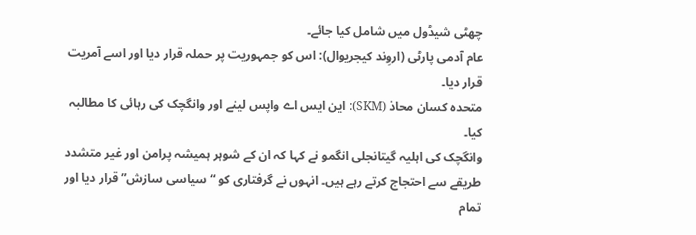چھٹی شیڈول میں شامل کیا جائے۔
عام آدمی پارٹی (اروِند کیجریوال): اس کو جمہوریت پر حملہ قرار دیا اور اسے آمریت قرار دیا۔
متحدہ کسان محاذ (SKM): این ایس اے واپس لینے اور وانگچک کی رہائی کا مطالبہ کیا۔
وانگچک کی اہلیہ گیتانجلی انگمو نے کہا کہ ان کے شوہر ہمیشہ پرامن اور غیر متشدد طریقے سے احتجاج کرتے رہے ہیں۔ انہوں نے گرفتاری کو “سیاسی سازش” قرار دیا اور تمام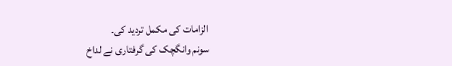الزامات کی مکمل تردید کی۔
سونم وانگچک کی گرفتاری نے لداخ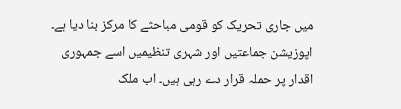میں جاری تحریک کو قومی مباحثے کا مرکز بنا دیا ہے۔ اپوزیشن جماعتیں اور شہری تنظیمیں اسے جمہوری اقدار پر حملہ قرار دے رہی ہیں۔ اب ملک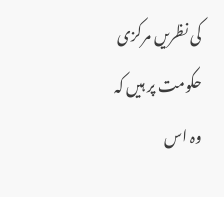کی نظریں مرکزی حکومت پر ہیں کہ وہ اس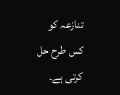تنازعہ کو کس طرح حل کرتی ہے۔